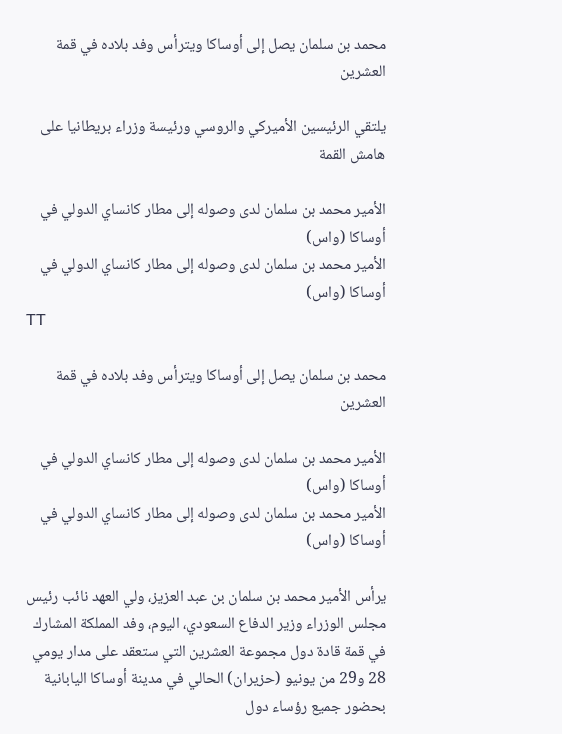محمد بن سلمان يصل إلى أوساكا ويترأس وفد بلاده في قمة العشرين

يلتقي الرئيسين الأميركي والروسي ورئيسة وزراء بريطانيا على هامش القمة

الأمير محمد بن سلمان لدى وصوله إلى مطار كانساي الدولي في أوساكا (واس)
الأمير محمد بن سلمان لدى وصوله إلى مطار كانساي الدولي في أوساكا (واس)
TT

محمد بن سلمان يصل إلى أوساكا ويترأس وفد بلاده في قمة العشرين

الأمير محمد بن سلمان لدى وصوله إلى مطار كانساي الدولي في أوساكا (واس)
الأمير محمد بن سلمان لدى وصوله إلى مطار كانساي الدولي في أوساكا (واس)

يرأس الأمير محمد بن سلمان بن عبد العزيز، ولي العهد نائب رئيس مجلس الوزراء وزير الدفاع السعودي، اليوم، وفد المملكة المشارك في قمة قادة دول مجموعة العشرين التي ستعقد على مدار يومي 28 و29 من يونيو (حزيران) الحالي في مدينة أوساكا اليابانية بحضور جميع رؤساء دول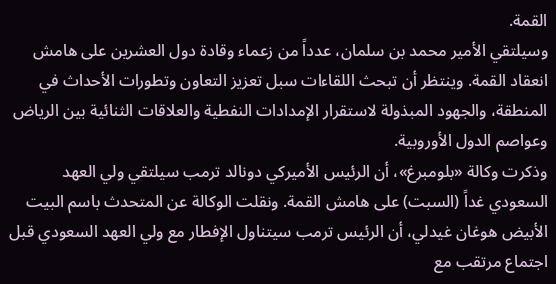القمة.
وسيلتقي الأمير محمد بن سلمان، عدداً من زعماء وقادة دول العشرين على هامش انعقاد القمة. وينتظر أن تبحث اللقاءات سبل تعزيز التعاون وتطورات الأحداث في المنطقة، والجهود المبذولة لاستقرار الإمدادات النفطية والعلاقات الثنائية بين الرياض وعواصم الدول الأوروبية.
وذكرت وكالة «بلومبرغ»، أن الرئيس الأميركي دونالد ترمب سيلتقي ولي العهد السعودي غداً (السبت) على هامش القمة. ونقلت الوكالة عن المتحدث باسم البيت الأبيض هوغان غيدلي، أن الرئيس ترمب سيتناول الإفطار مع ولي العهد السعودي قبل اجتماع مرتقب مع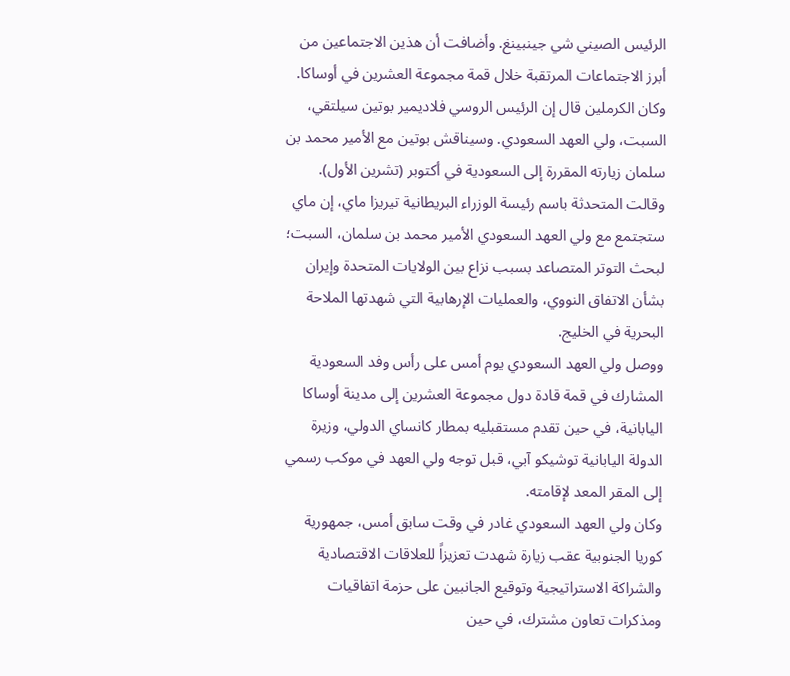الرئيس الصيني شي جينبينغ. وأضافت أن هذين الاجتماعين من أبرز الاجتماعات المرتقبة خلال قمة مجموعة العشرين في أوساكا.
وكان الكرملين قال إن الرئيس الروسي فلاديمير بوتين سيلتقي، السبت، ولي العهد السعودي. وسيناقش بوتين مع الأمير محمد بن سلمان زيارته المقررة إلى السعودية في أكتوبر (تشرين الأول).
وقالت المتحدثة باسم رئيسة الوزراء البريطانية تيريزا ماي، إن ماي ستجتمع مع ولي العهد السعودي الأمير محمد بن سلمان، السبت؛ لبحث التوتر المتصاعد بسبب نزاع بين الولايات المتحدة وإيران بشأن الاتفاق النووي، والعمليات الإرهابية التي شهدتها الملاحة البحرية في الخليج.
ووصل ولي العهد السعودي يوم أمس على رأس وفد السعودية المشارك في قمة قادة دول مجموعة العشرين إلى مدينة أوساكا اليابانية، في حين تقدم مستقبليه بمطار كانساي الدولي، وزيرة الدولة اليابانية توشيكو آبي، قبل توجه ولي العهد في موكب رسمي إلى المقر المعد لإقامته.
وكان ولي العهد السعودي غادر في وقت سابق أمس، جمهورية كوريا الجنوبية عقب زيارة شهدت تعزيزاً للعلاقات الاقتصادية والشراكة الاستراتيجية وتوقيع الجانبين على حزمة اتفاقيات ومذكرات تعاون مشترك، في حين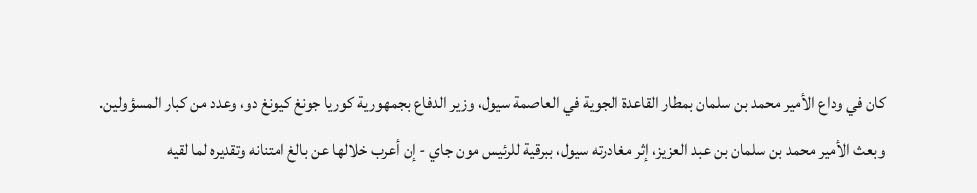كان في وداع الأمير محمد بن سلمان بمطار القاعدة الجوية في العاصمة سيول، وزير الدفاع بجمهورية كوريا جونغ كيونغ دو، وعدد من كبار المسؤولين.
وبعث الأمير محمد بن سلمان بن عبد العزيز، إثر مغادرته سيول، ببرقية للرئيس مون جاي - إن أعرب خلالها عن بالغ امتنانه وتقديره لما لقيه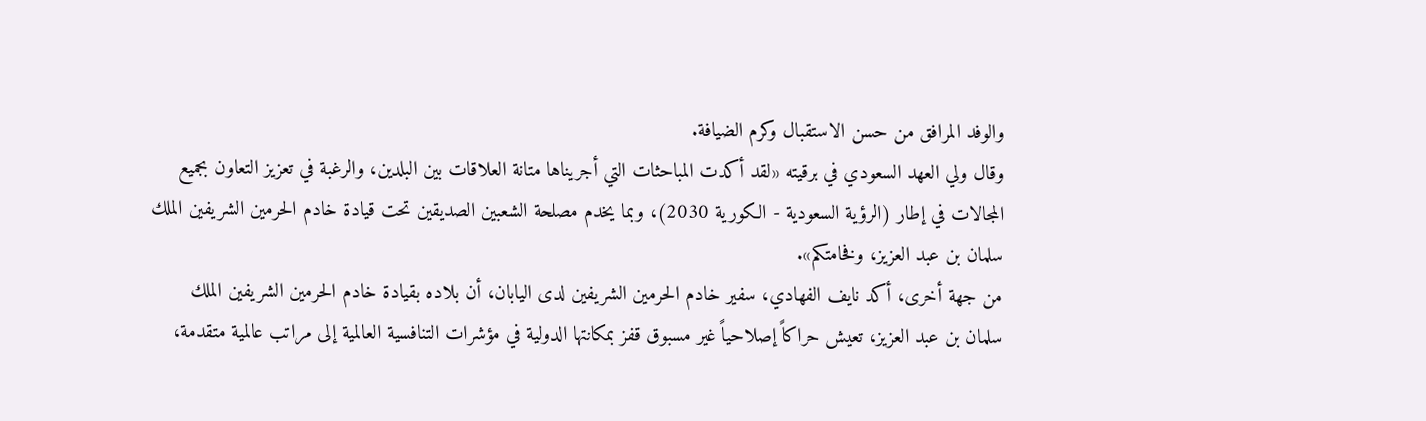والوفد المرافق من حسن الاستقبال وكرم الضيافة.
وقال ولي العهد السعودي في برقيته «لقد أكدت المباحثات التي أجريناها متانة العلاقات بين البلدين، والرغبة في تعزيز التعاون بجميع المجالات في إطار (الرؤية السعودية - الكورية 2030)، وبما يخدم مصلحة الشعبين الصديقين تحت قيادة خادم الحرمين الشريفين الملك سلمان بن عبد العزيز، وفخامتكم».
من جهة أخرى، أكد نايف الفهادي، سفير خادم الحرمين الشريفين لدى اليابان، أن بلاده بقيادة خادم الحرمين الشريفين الملك سلمان بن عبد العزيز، تعيش حراكاً إصلاحياً غير مسبوق قفز بمكانتها الدولية في مؤشرات التنافسية العالمية إلى مراتب عالمية متقدمة،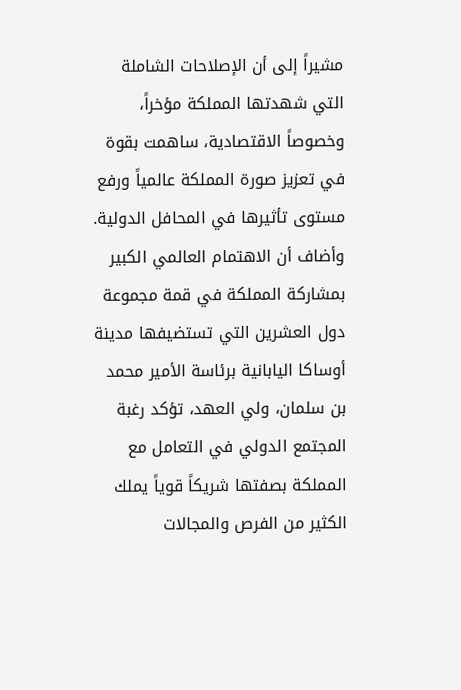مشيراً إلى أن الإصلاحات الشاملة التي شهدتها المملكة مؤخراً، وخصوصاً الاقتصادية، ساهمت بقوة في تعزيز صورة المملكة عالمياً ورفع مستوى تأثيرها في المحافل الدولية.
وأضاف أن الاهتمام العالمي الكبير بمشاركة المملكة في قمة مجموعة دول العشرين التي تستضيفها مدينة أوساكا اليابانية برئاسة الأمير محمد بن سلمان، ولي العهد، تؤكد رغبة المجتمع الدولي في التعامل مع المملكة بصفتها شريكاً قوياً يملك الكثير من الفرص والمجالات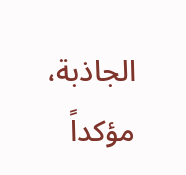الجاذبة، مؤكداً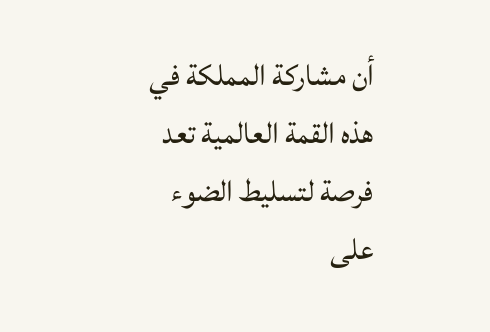أن مشاركة المملكة في هذه القمة العالمية تعد فرصة لتسليط الضوء على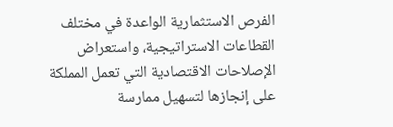الفرص الاستثمارية الواعدة في مختلف القطاعات الاستراتيجية، واستعراض الإصلاحات الاقتصادية التي تعمل المملكة على إنجازها لتسهيل ممارسة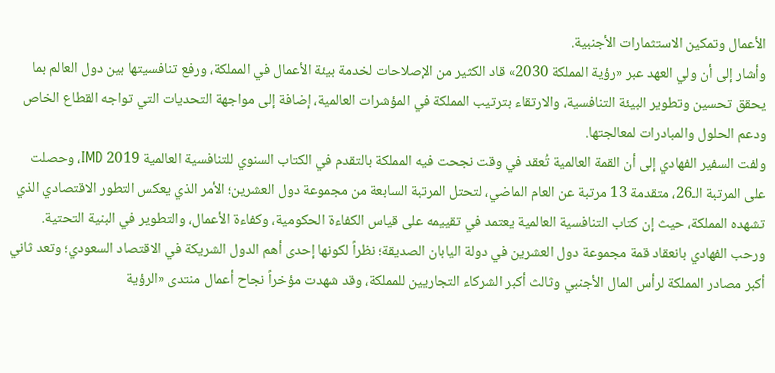الأعمال وتمكين الاستثمارات الأجنبية.
وأشار إلى أن ولي العهد عبر «رؤية المملكة 2030» قاد الكثير من الإصلاحات لخدمة بيئة الأعمال في المملكة، ورفع تنافسيتها بين دول العالم بما يحقق تحسين وتطوير البيئة التنافسية، والارتقاء بترتيب المملكة في المؤشرات العالمية، إضافة إلى مواجهة التحديات التي تواجه القطاع الخاص ودعم الحلول والمبادرات لمعالجتها.
ولفت السفير الفهادي إلى أن القمة العالمية تُعقد في وقت نجحت فيه المملكة بالتقدم في الكتاب السنوي للتنافسية العالمية 2019 IMD، وحصلت على المرتبة الـ26، متقدمة 13 مرتبة عن العام الماضي، لتحتل المرتبة السابعة من مجموعة دول العشرين؛ الأمر الذي يعكس التطور الاقتصادي الذي تشهده المملكة، حيث إن كتاب التنافسية العالمية يعتمد في تقييمه على قياس الكفاءة الحكومية، وكفاءة الأعمال، والتطوير في البنية التحتية.
ورحب الفهادي بانعقاد قمة مجموعة دول العشرين في دولة اليابان الصديقة؛ نظراً لكونها إحدى أهم الدول الشريكة في الاقتصاد السعودي؛ وتعد ثاني أكبر مصادر المملكة لرأس المال الأجنبي وثالث أكبر الشركاء التجاريين للمملكة، وقد شهدت مؤخراً نجاح أعمال منتدى «الرؤية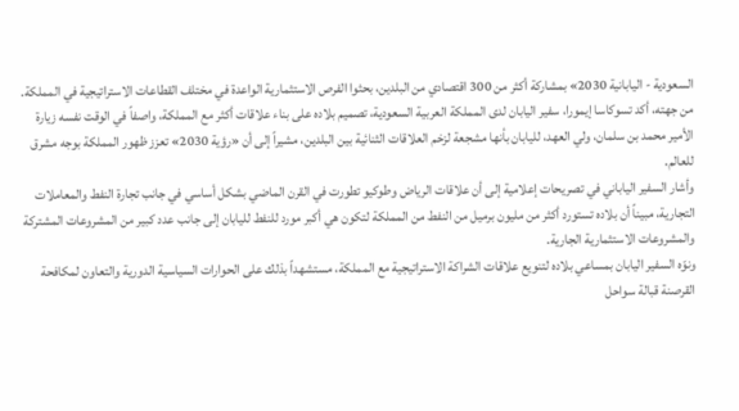السعودية - اليابانية 2030» بمشاركة أكثر من 300 اقتصادي من البلدين، بحثوا الفرص الاستثمارية الواعدة في مختلف القطاعات الاستراتيجية في المملكة.
من جهته، أكد تسوكاسا إيمورا، سفير اليابان لدى المملكة العربية السعودية، تصميم بلاده على بناء علاقات أكثر مع المملكة، واصفاً في الوقت نفسه زيارة الأمير محمد بن سلمان، ولي العهد، لليابان بأنها مشجعة لزخم العلاقات الثنائية بين البلدين، مشيراً إلى أن «رؤية 2030» تعزز ظهور المملكة بوجه مشرق للعالم.
وأشار السفير الياباني في تصريحات إعلامية إلى أن علاقات الرياض وطوكيو تطورت في القرن الماضي بشكل أساسي في جانب تجارة النفط والمعاملات التجارية، مبيناً أن بلاده تستورد أكثر من مليون برميل من النفط من المملكة لتكون هي أكبر مورد للنفط لليابان إلى جانب عدد كبير من المشروعات المشتركة والمشروعات الاستثمارية الجارية.
ونوّه السفير اليابان بمساعي بلاده لتنويع علاقات الشراكة الاستراتيجية مع المملكة، مستشهداً بذلك على الحوارات السياسية الدورية والتعاون لمكافحة القرصنة قبالة سواحل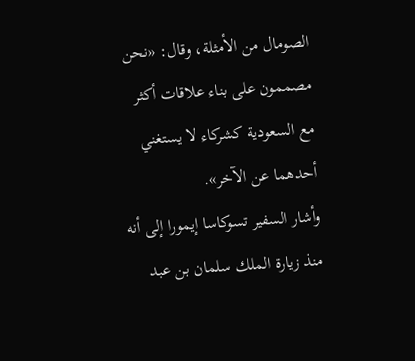الصومال من الأمثلة، وقال: «نحن مصممون على بناء علاقات أكثر مع السعودية كشركاء لا يستغني أحدهما عن الآخر».
وأشار السفير تسوكاسا إيمورا إلى أنه منذ زيارة الملك سلمان بن عبد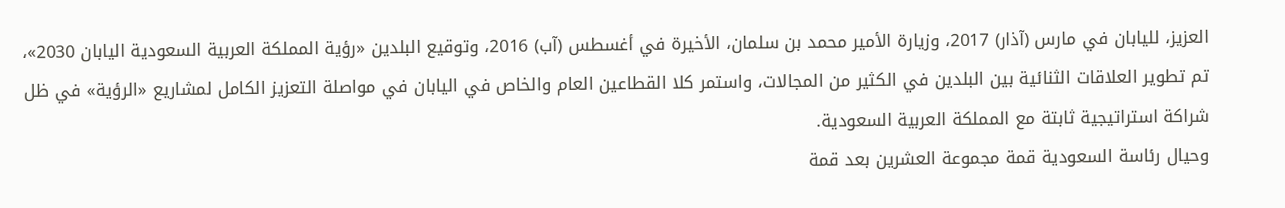العزيز، لليابان في مارس (آذار) 2017، وزيارة الأمير محمد بن سلمان، الأخيرة في أغسطس (آب) 2016، وتوقيع البلدين «رؤية المملكة العربية السعودية اليابان 2030»، تم تطوير العلاقات الثنائية بين البلدين في الكثير من المجالات، واستمر كلا القطاعين العام والخاص في اليابان في مواصلة التعزيز الكامل لمشاريع «الرؤية» في ظل شراكة استراتيجية ثابتة مع المملكة العربية السعودية.
وحيال رئاسة السعودية قمة مجموعة العشرين بعد قمة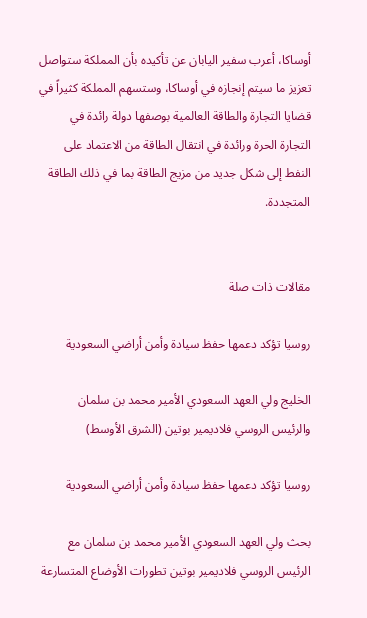أوساكا، أعرب سفير اليابان عن تأكيده بأن المملكة ستواصل تعزيز ما سيتم إنجازه في أوساكا، وستسهم المملكة كثيراً في قضايا التجارة والطاقة العالمية بوصفها دولة رائدة في التجارة الحرة ورائدة في انتقال الطاقة من الاعتماد على النفط إلى شكل جديد من مزيج الطاقة بما في ذلك الطاقة المتجددة.


مقالات ذات صلة

روسيا تؤكد دعمها حفظ سيادة وأمن أراضي السعودية

الخليج ولي العهد السعودي الأمير محمد بن سلمان والرئيس الروسي فلاديمير بوتين (الشرق الأوسط)

روسيا تؤكد دعمها حفظ سيادة وأمن أراضي السعودية

بحث ولي العهد السعودي الأمير محمد بن سلمان مع الرئيس الروسي فلاديمير بوتين تطورات الأوضاع المتسارعة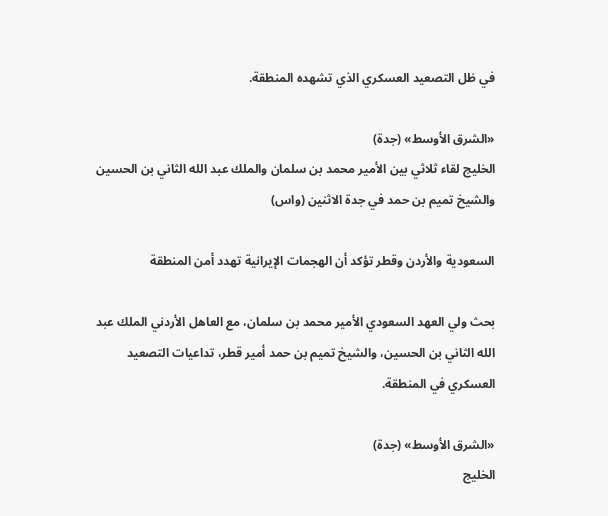في ظل التصعيد العسكري الذي تشهده المنطقة.

«الشرق الأوسط» (جدة)
الخليج لقاء ثلاثي بين الأمير محمد بن سلمان والملك عبد الله الثاني بن الحسين والشيخ تميم بن حمد في جدة الاثنين (واس)

السعودية والأردن وقطر تؤكد أن الهجمات الإيرانية تهدد أمن المنطقة

بحث ولي العهد السعودي الأمير محمد بن سلمان، مع العاهل الأردني الملك عبد الله الثاني بن الحسين، والشيخ تميم بن حمد أمير قطر، تداعيات التصعيد العسكري في المنطقة.

«الشرق الأوسط» (جدة)
الخليج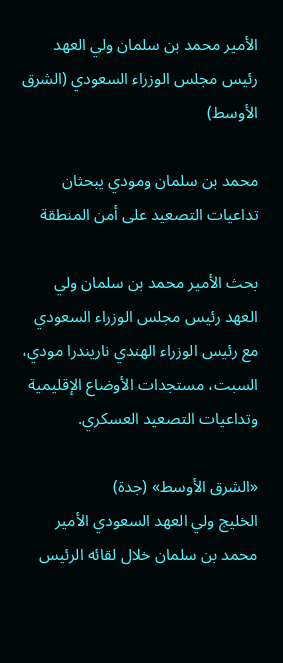الأمير محمد بن سلمان ولي العهد رئيس مجلس الوزراء السعودي (الشرق الأوسط)

محمد بن سلمان ومودي يبحثان تداعيات التصعيد على أمن المنطقة

بحث الأمير محمد بن سلمان ولي العهد رئيس مجلس الوزراء السعودي مع رئيس الوزراء الهندي ناريندرا مودي، السبت، مستجدات الأوضاع الإقليمية وتداعيات التصعيد العسكري.

«الشرق الأوسط» (جدة)
الخليج ولي العهد السعودي الأمير محمد بن سلمان خلال لقائه الرئيس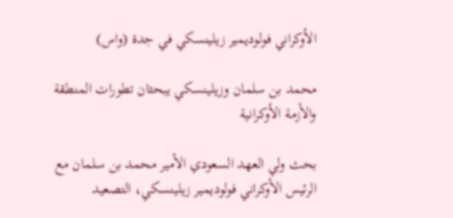الأوكراني فولوديمير زيلينسكي في جدة (واس)

محمد بن سلمان وزيلينسكي يبحثان تطورات المنطقة والأزمة الأوكرانية

بحث ولي العهد السعودي الأمير محمد بن سلمان مع الرئيس الأوكراني فولوديمير زيلينسكي، التصعيد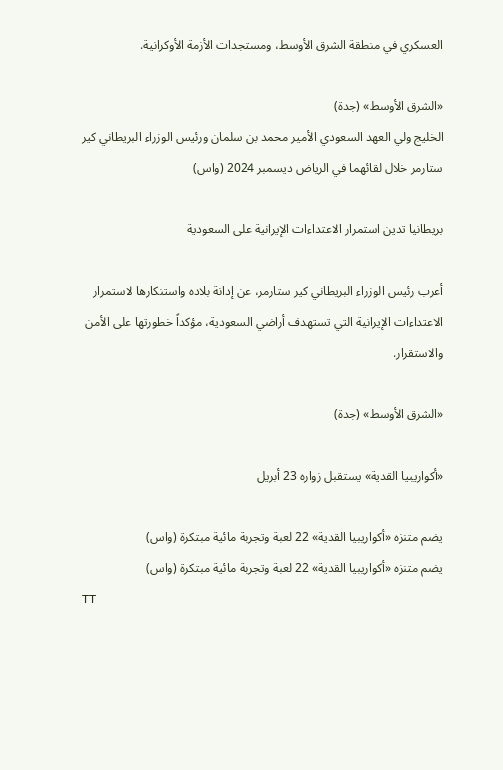العسكري في منطقة الشرق الأوسط، ومستجدات الأزمة الأوكرانية.

«الشرق الأوسط» (جدة)
الخليج ولي العهد السعودي الأمير محمد بن سلمان ورئيس الوزراء البريطاني كير ستارمر خلال لقائهما في الرياض ديسمبر 2024 (واس)

بريطانيا تدين استمرار الاعتداءات الإيرانية على السعودية

أعرب رئيس الوزراء البريطاني كير ستارمر، عن إدانة بلاده واستنكارها لاستمرار الاعتداءات الإيرانية التي تستهدف أراضي السعودية، مؤكداً خطورتها على الأمن والاستقرار.

«الشرق الأوسط» (جدة)

«أكواريبيا القدية» يستقبل زواره 23 أبريل

يضم متنزه «أكواريبيا القدية» 22 لعبة وتجربة مائية مبتكرة (واس)
يضم متنزه «أكواريبيا القدية» 22 لعبة وتجربة مائية مبتكرة (واس)
TT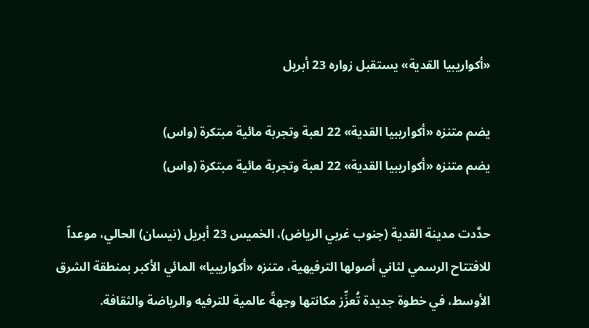«أكواريبيا القدية» يستقبل زواره 23 أبريل

يضم متنزه «أكواريبيا القدية» 22 لعبة وتجربة مائية مبتكرة (واس)
يضم متنزه «أكواريبيا القدية» 22 لعبة وتجربة مائية مبتكرة (واس)

حدَّدت مدينة القدية (جنوب غربي الرياض)، الخميس 23 أبريل (نيسان) الحالي، موعداً للافتتاح الرسمي لثاني أصولها الترفيهية، متنزه «أكواريبيا» المائي الأكبر بمنطقة الشرق الأوسط، في خطوة جديدة تُعزِّز مكانتها وجهةً عالمية للترفيه والرياضة والثقافة.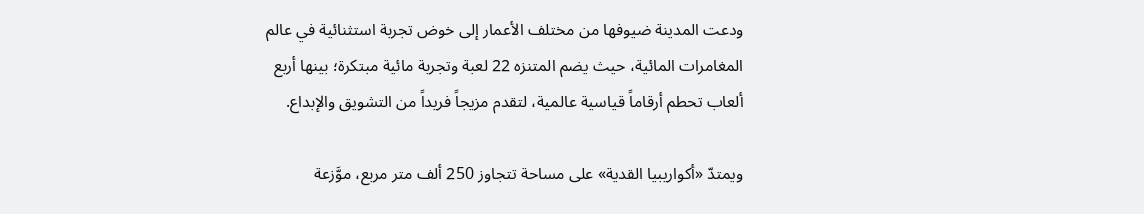ودعت المدينة ضيوفها من مختلف الأعمار إلى خوض تجربة استثنائية في عالم المغامرات المائية، حيث يضم المتنزه 22 لعبة وتجربة مائية مبتكرة؛ بينها أربع ألعاب تحطم أرقاماً قياسية عالمية، لتقدم مزيجاً فريداً من التشويق والإبداع.

ويمتدّ «أكواريبيا القدية» على مساحة تتجاوز 250 ألف متر مربع، موَّزعة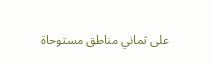على ثماني مناطق مستوحاة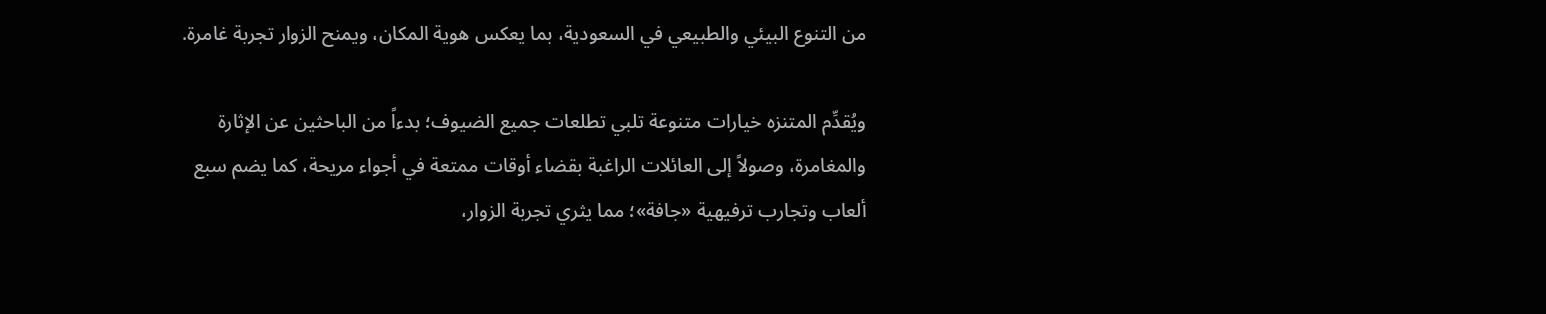من التنوع البيئي والطبيعي في السعودية، بما يعكس هوية المكان، ويمنح الزوار تجربة غامرة.

ويُقدِّم المتنزه خيارات متنوعة تلبي تطلعات جميع الضيوف؛ بدءاً من الباحثين عن الإثارة والمغامرة، وصولاً إلى العائلات الراغبة بقضاء أوقات ممتعة في أجواء مريحة، كما يضم سبع ألعاب وتجارب ترفيهية «جافة»؛ مما يثري تجربة الزوار،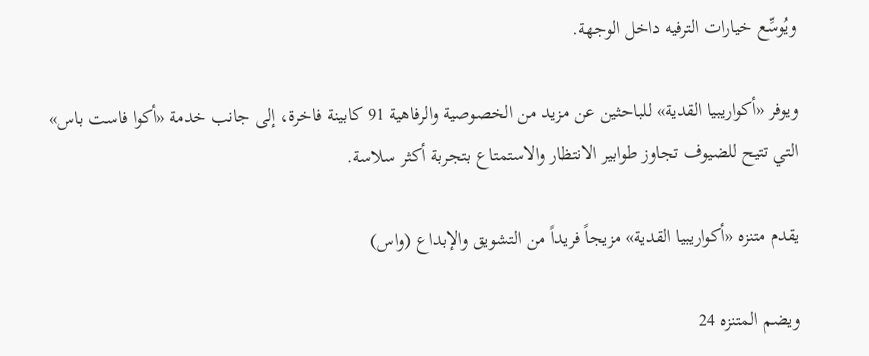ويُوسِّع خيارات الترفيه داخل الوجهة.

ويوفر «أكواريبيا القدية» للباحثين عن مزيد من الخصوصية والرفاهية 91 كابينة فاخرة، إلى جانب خدمة «أكوا فاست باس» التي تتيح للضيوف تجاوز طوابير الانتظار والاستمتاع بتجربة أكثر سلاسة.

يقدم متنزه «أكواريبيا القدية» مزيجاً فريداً من التشويق والإبداع (واس)

ويضم المتنزه 24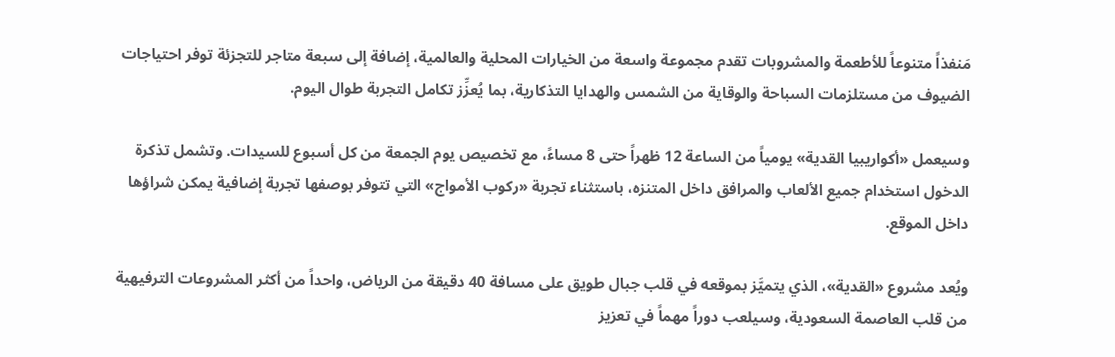مَنفذاً متنوعاً للأطعمة والمشروبات تقدم مجموعة واسعة من الخيارات المحلية والعالمية، إضافة إلى سبعة متاجر للتجزئة توفر احتياجات الضيوف من مستلزمات السباحة والوقاية من الشمس والهدايا التذكارية، بما يُعزِّز تكامل التجربة طوال اليوم.

وسيعمل «أكواريبيا القدية» يومياً من الساعة 12 ظهراً حتى 8 مساءً، مع تخصيص يوم الجمعة من كل أسبوع للسيدات. وتشمل تذكرة الدخول استخدام جميع الألعاب والمرافق داخل المتنزه، باستثناء تجربة «ركوب الأمواج» التي تتوفر بوصفها تجربة إضافية يمكن شراؤها داخل الموقع.

ويُعد مشروع «القدية»، الذي يتميَّز بموقعه في قلب جبال طويق على مسافة 40 دقيقة من الرياض، واحداً من أكثر المشروعات الترفيهية من قلب العاصمة السعودية، وسيلعب دوراً مهماً في تعزيز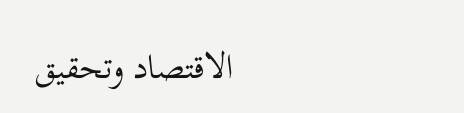الاقتصاد وتحقيق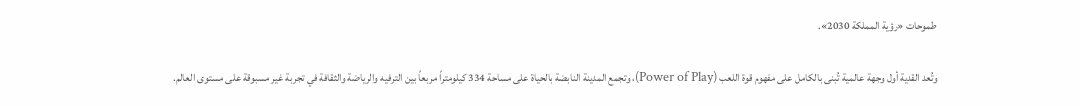طموحات «رؤية المملكة 2030».

وتُعد القدية أول وجهة عالمية تُبنى بالكامل على مفهوم قوة اللعب (Power of Play)، وتجمع المدينة النابضة بالحياة على مساحة 334 كيلومتراً مربعاً بين الترفيه والرياضة والثقافة في تجربة غير مسبوقة على مستوى العالم.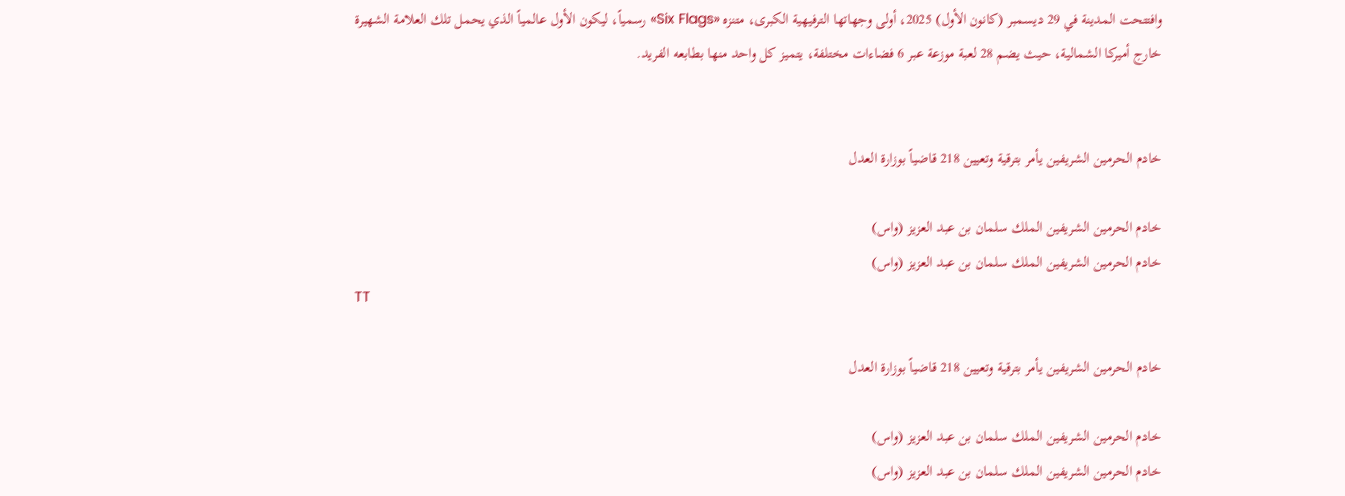وافتتحت المدينة في 29 ديسمبر (كانون الأول) 2025، أولى وجهاتها الترفيهية الكبرى، متنزه «Six Flags» رسمياً، ليكون الأول عالمياً الذي يحمل تلك العلامة الشهيرة خارج أميركا الشمالية، حيث يضم 28 لعبة موزعة عبر 6 فضاءات مختلفة، يتميز كل واحد منها بطابعه الفريد.


خادم الحرمين الشريفين يأمر بترقية وتعيين 218 قاضياً بوزارة العدل

خادم الحرمين الشريفين الملك سلمان بن عبد العزيز (واس)
خادم الحرمين الشريفين الملك سلمان بن عبد العزيز (واس)
TT

خادم الحرمين الشريفين يأمر بترقية وتعيين 218 قاضياً بوزارة العدل

خادم الحرمين الشريفين الملك سلمان بن عبد العزيز (واس)
خادم الحرمين الشريفين الملك سلمان بن عبد العزيز (واس)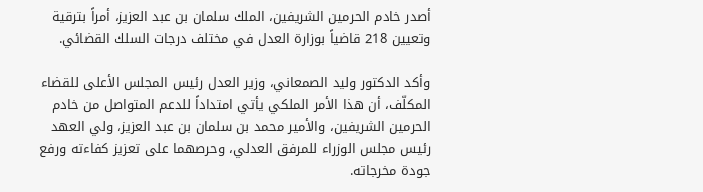أصدر خادم الحرمين الشريفين، الملك سلمان بن عبد العزيز، أمراً بترقية وتعيين 218 قاضياً بوزارة العدل في مختلف درجات السلك القضائي.

وأكد الدكتور وليد الصمعاني، وزير العدل رئيس المجلس الأعلى للقضاء المكلّف، أن هذا الأمر الملكي يأتي امتداداً للدعم المتواصل من خادم الحرمين الشريفين، والأمير محمد بن سلمان بن عبد العزيز، ولي العهد رئيس مجلس الوزراء للمرفق العدلي، وحرصهما على تعزيز كفاءته ورفع جودة مخرجاته.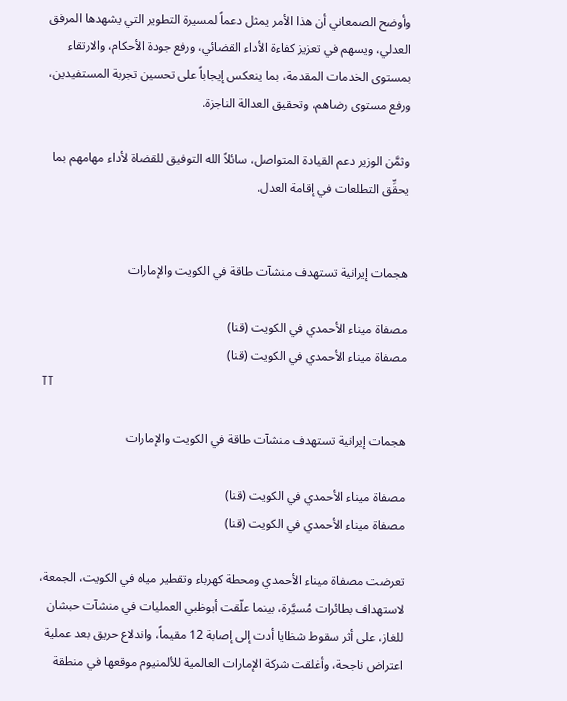وأوضح الصمعاني أن هذا الأمر يمثل دعماً لمسيرة التطوير التي يشهدها المرفق العدلي، ويسهم في تعزيز كفاءة الأداء القضائي، ورفع جودة الأحكام، والارتقاء بمستوى الخدمات المقدمة، بما ينعكس إيجاباً على تحسين تجربة المستفيدين، ورفع مستوى رضاهم، وتحقيق العدالة الناجزة.

وثمَّن الوزير دعم القيادة المتواصل، سائلاً الله التوفيق للقضاة لأداء مهامهم بما يحقِّق التطلعات في إقامة العدل.


هجمات إيرانية تستهدف منشآت طاقة في الكويت والإمارات

مصفاة ميناء الأحمدي في الكويت (قنا)
مصفاة ميناء الأحمدي في الكويت (قنا)
TT

هجمات إيرانية تستهدف منشآت طاقة في الكويت والإمارات

مصفاة ميناء الأحمدي في الكويت (قنا)
مصفاة ميناء الأحمدي في الكويت (قنا)

تعرضت مصفاة ميناء الأحمدي ومحطة كهرباء وتقطير مياه في الكويت، الجمعة، لاستهداف بطائرات مُسيَّرة، بينما علّقت أبوظبي العمليات في منشآت حبشان للغاز، على أثر سقوط شظايا أدت إلى إصابة 12 مقيماً، واندلاع حريق بعد عملية اعتراض ناجحة، وأغلقت شركة الإمارات العالمية للألمنيوم موقعها في منطقة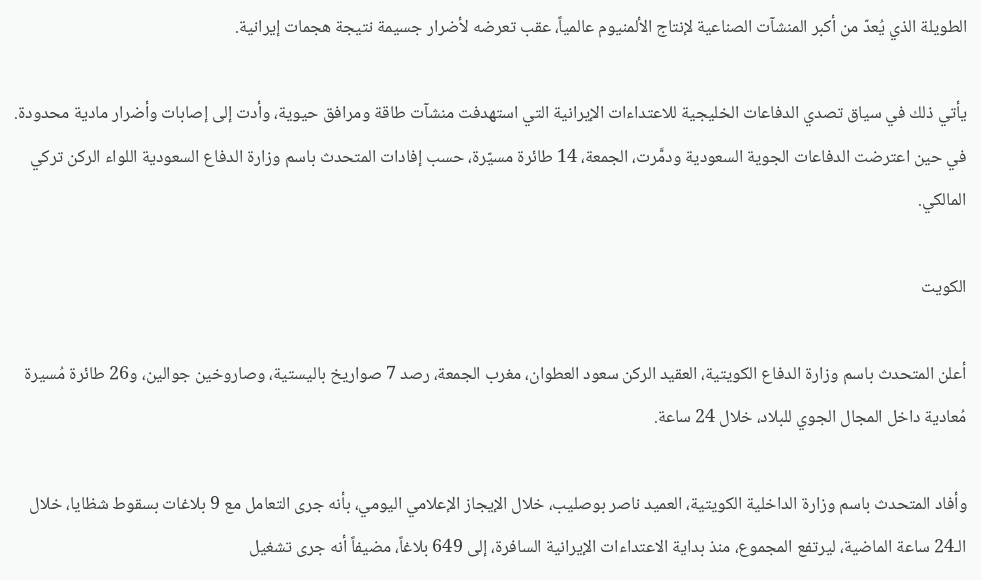الطويلة الذي يُعدّ من أكبر المنشآت الصناعية لإنتاج الألمنيوم عالمياً، عقب تعرضه لأضرار جسيمة نتيجة هجمات إيرانية.

يأتي ذلك في سياق تصدي الدفاعات الخليجية للاعتداءات الإيرانية التي استهدفت منشآت طاقة ومرافق حيوية، وأدت إلى إصابات وأضرار مادية محدودة. في حين اعترضت الدفاعات الجوية السعودية ودمَّرت، الجمعة، 14 طائرة مسيّرة، حسب إفادات المتحدث باسم وزارة الدفاع السعودية اللواء الركن تركي المالكي.

الكويت

أعلن المتحدث باسم وزارة الدفاع الكويتية، العقيد الركن سعود العطوان، مغرب الجمعة، رصد 7 صواريخ باليستية، وصاروخين جوالين، و26 طائرة مُسيرة مُعادية داخل المجال الجوي للبلاد، خلال 24 ساعة.

وأفاد المتحدث باسم وزارة الداخلية الكويتية، العميد ناصر بوصليب، خلال الإيجاز الإعلامي اليومي، بأنه جرى التعامل مع 9 بلاغات بسقوط شظايا، خلال الـ24 ساعة الماضية، ليرتفع المجموع، منذ بداية الاعتداءات الإيرانية السافرة، إلى 649 بلاغاً، مضيفاً أنه جرى تشغيل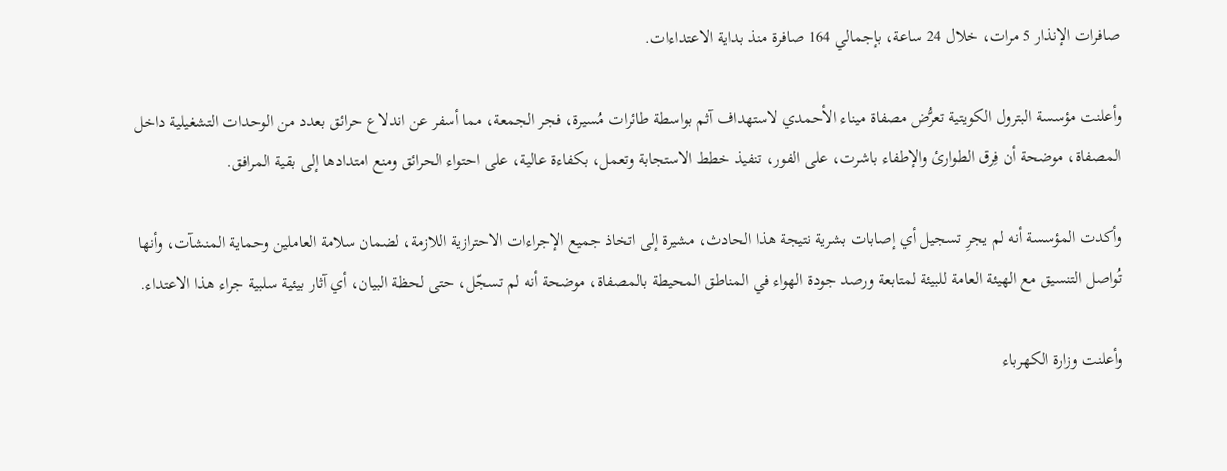صافرات الإنذار 5 مرات، خلال 24 ساعة، بإجمالي 164 صافرة منذ بداية الاعتداءات.

وأعلنت مؤسسة البترول الكويتية تعرُّض مصفاة ميناء الأحمدي لاستهداف آثم بواسطة طائرات مُسيرة، فجر الجمعة، مما أسفر عن اندلاع حرائق بعدد من الوحدات التشغيلية داخل المصفاة، موضحة أن فِرق الطوارئ والإطفاء باشرت، على الفور، تنفيذ خطط الاستجابة وتعمل، بكفاءة عالية، على احتواء الحرائق ومنع امتدادها إلى بقية المرافق.

وأكدت المؤسسة أنه لم يجرِ تسجيل أي إصابات بشرية نتيجة هذا الحادث، مشيرة إلى اتخاذ جميع الإجراءات الاحترازية اللازمة، لضمان سلامة العاملين وحماية المنشآت، وأنها تُواصل التنسيق مع الهيئة العامة للبيئة لمتابعة ورصد جودة الهواء في المناطق المحيطة بالمصفاة، موضحة أنه لم تسجّل، حتى لحظة البيان، أي آثار بيئية سلبية جراء هذا الاعتداء.

وأعلنت وزارة الكهرباء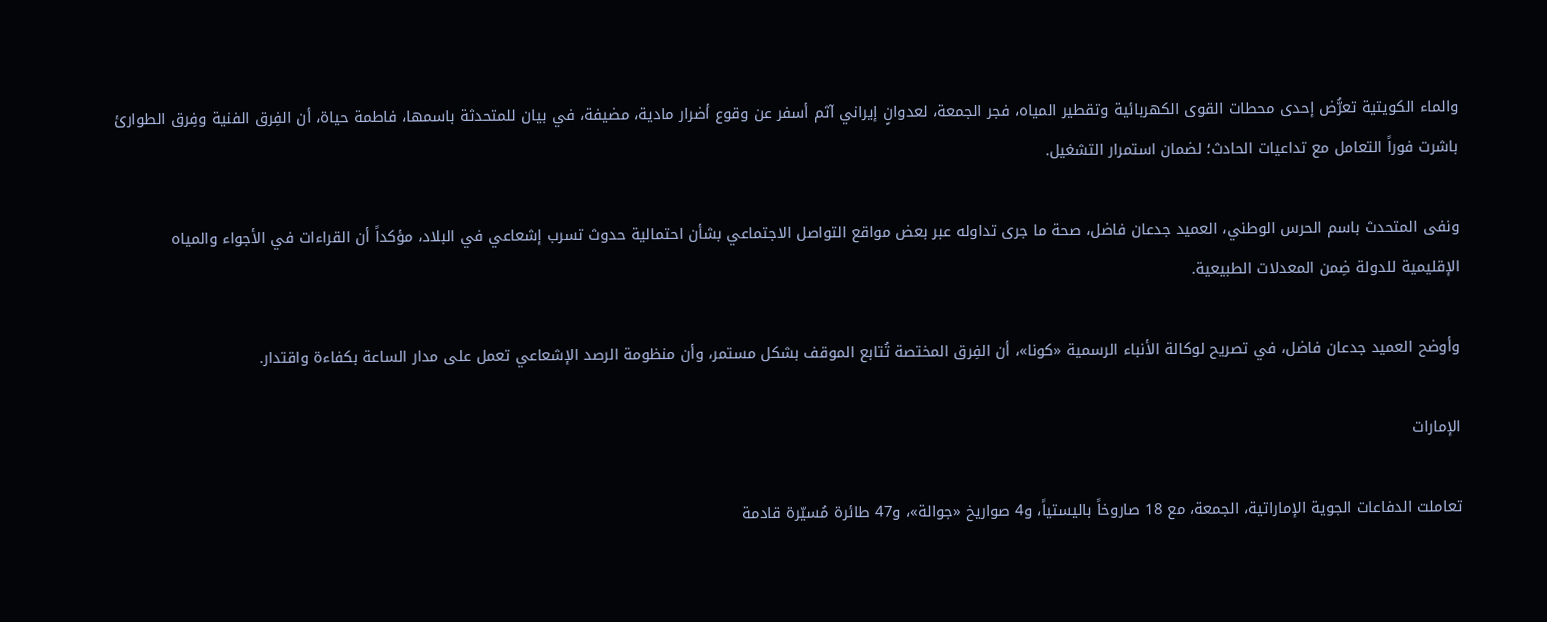والماء الكويتية تعرُّض إحدى محطات القوى الكهربائية وتقطير المياه، فجر الجمعة، لعدوانٍ إيراني آثم أسفر عن وقوع أضرار مادية، مضيفة، في بيان للمتحدثة باسمها، فاطمة حياة، أن الفِرق الفنية وفِرق الطوارئ باشرت فوراً التعامل مع تداعيات الحادث؛ لضمان استمرار التشغيل.

ونفى المتحدث باسم الحرس الوطني، العميد جدعان فاضل، صحة ما جرى تداوله عبر بعض مواقع التواصل الاجتماعي بشأن احتمالية حدوث تسرب إشعاعي في البلاد، مؤكداً أن القراءات في الأجواء والمياه الإقليمية للدولة ضِمن المعدلات الطبيعية.

وأوضح العميد جدعان فاضل، في تصريح لوكالة الأنباء الرسمية «كونا»، أن الفِرق المختصة تُتابع الموقف بشكل مستمر، وأن منظومة الرصد الإشعاعي تعمل على مدار الساعة بكفاءة واقتدار.

الإمارات

تعاملت الدفاعات الجوية الإماراتية، الجمعة، مع 18 صاروخاً باليستياً، و4 صواريخ «جوالة»، و47 طائرة مُسيّرة قادمة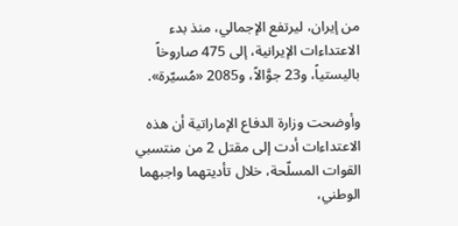من إيران، ليرتفع الإجمالي، منذ بدء الاعتداءات الإيرانية، إلى 475 صاروخاً باليستياً، و23 جوَّالاً، و2085 «مُسيّرة».

وأوضحت وزارة الدفاع الإماراتية أن هذه الاعتداءات أدت إلى مقتل 2 من منتسبي القوات المسلّحة، خلال تأديتهما واجبهما الوطني،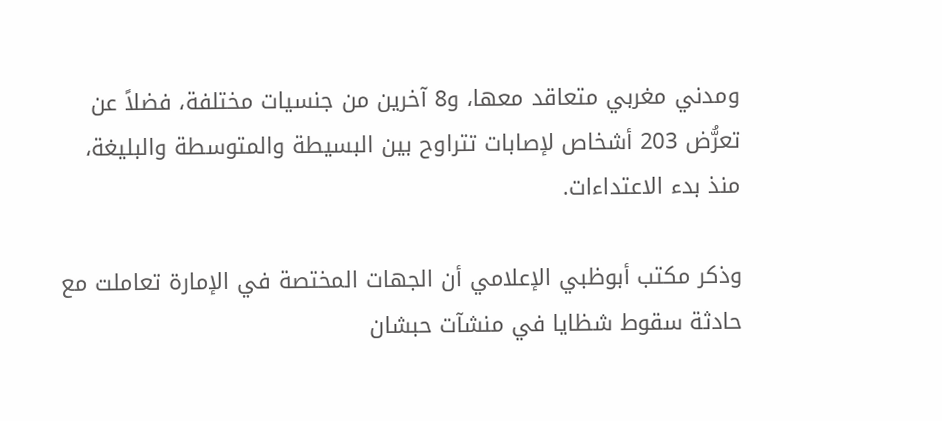ومدني مغربي متعاقد معها، و8 آخرين من جنسيات مختلفة، فضلاً عن تعرُّض 203 أشخاص لإصابات تتراوح بين البسيطة والمتوسطة والبليغة، منذ بدء الاعتداءات.

وذكر مكتب أبوظبي الإعلامي أن الجهات المختصة في الإمارة تعاملت مع حادثة سقوط شظايا في منشآت حبشان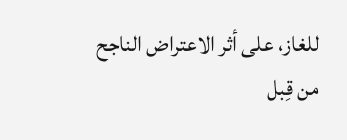للغاز، على أثر الاعتراض الناجح من قِبل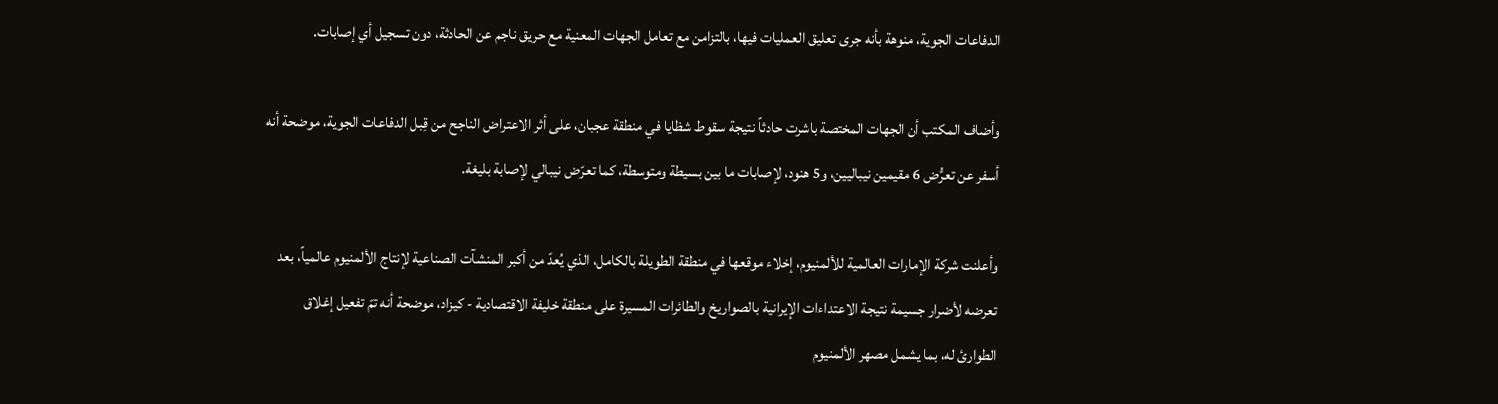الدفاعات الجوية، منوهة بأنه جرى تعليق العمليات فيها، بالتزامن مع تعامل الجهات المعنية مع حريق ناجم عن الحادثة، دون تسجيل أي إصابات.

وأضاف المكتب أن الجهات المختصة باشرت حادثاً نتيجة سقوط شظايا في منطقة عجبان، على أثر الاعتراض الناجح من قِبل الدفاعات الجوية، موضحة أنه أسفر عن تعرُّض 6 مقيمين نيباليين، و5 هنود، لإصابات ما بين بسيطة ومتوسطة، كما تعرّض نيبالي لإصابة بليغة.

وأعلنت شركة الإمارات العالمية للألمنيوم، إخلاء موقعها في منطقة الطويلة بالكامل، الذي يُعدّ من أكبر المنشآت الصناعية لإنتاج الألمنيوم عالمياً، بعد تعرضه لأضرار جسيمة نتيجة الاعتداءات الإيرانية بالصواريخ والطائرات المسيرة على منطقة خليفة الاقتصادية - كيزاد، موضحة أنه تمّ تفعيل إغلاق الطوارئ له، بما يشمل مصهر الألمنيوم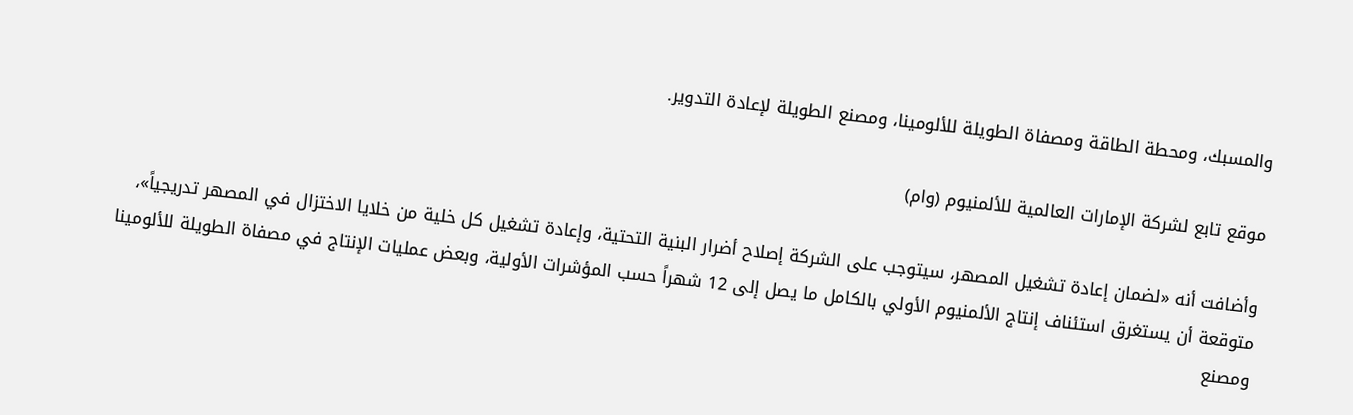والمسبك، ومحطة الطاقة ومصفاة الطويلة للألومينا، ومصنع الطويلة لإعادة التدوير.

موقع تابع لشركة الإمارات العالمية للألمنيوم (وام)

وأضافت أنه «لضمان إعادة تشغيل المصهر، سيتوجب على الشركة إصلاح أضرار البنية التحتية، وإعادة تشغيل كل خلية من خلايا الاختزال في المصهر تدريجياً»، متوقعة أن يستغرق استئناف إنتاج الألمنيوم الأولي بالكامل ما يصل إلى 12 شهراً حسب المؤشرات الأولية، وبعض عمليات الإنتاج في مصفاة الطويلة للألومينا ومصنع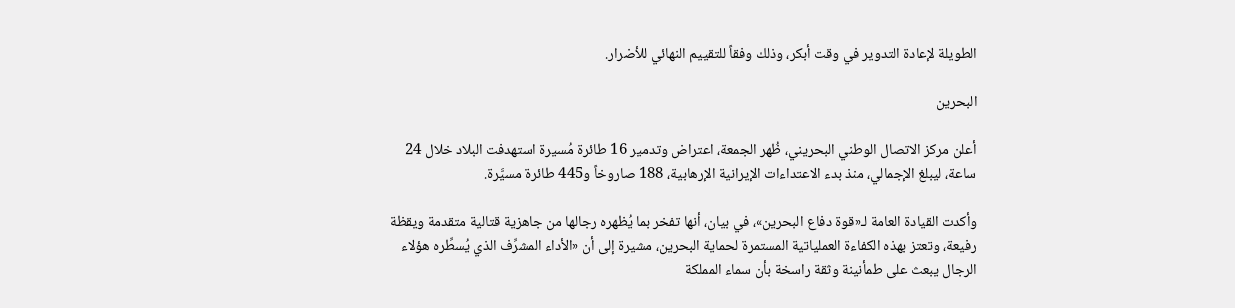الطويلة لإعادة التدوير في وقت أبكر، وذلك وفقاً للتقييم النهائي للأضرار.

البحرين

أعلن مركز الاتصال الوطني البحريني، ظُهر الجمعة، اعتراض وتدمير 16 طائرة مُسيرة استهدفت البلاد خلال 24 ساعة، ليبلغ الإجمالي، منذ بدء الاعتداءات الإيرانية الإرهابية، 188 صاروخاً و445 طائرة مسيَّرة.

وأكدت القيادة العامة لـ«قوة دفاع البحرين»، في بيان، أنها تفخر بما يُظهره رجالها من جاهزية قتالية متقدمة ويقظة رفيعة، وتعتز بهذه الكفاءة العملياتية المستمرة لحماية البحرين، مشيرة إلى أن «الأداء المشرِّف الذي يُسطِّره هؤلاء الرجال يبعث على طمأنينة وثقة راسخة بأن سماء المملكة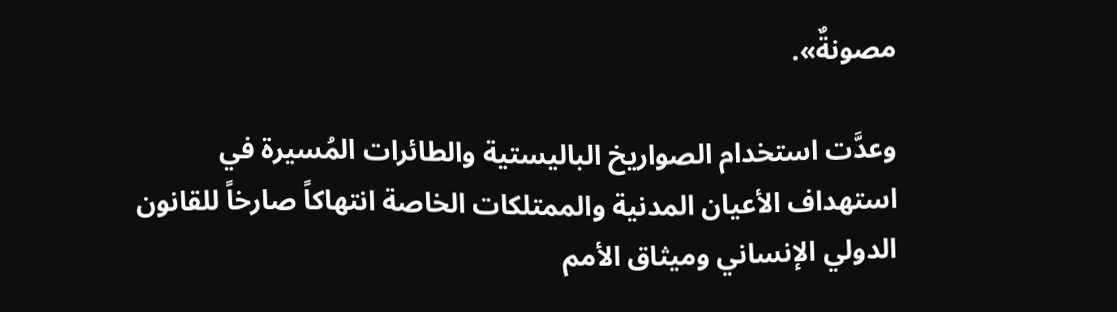مصونةٌ».

وعدَّت استخدام الصواريخ الباليستية والطائرات المُسيرة في استهداف الأعيان المدنية والممتلكات الخاصة انتهاكاً صارخاً للقانون الدولي الإنساني وميثاق الأمم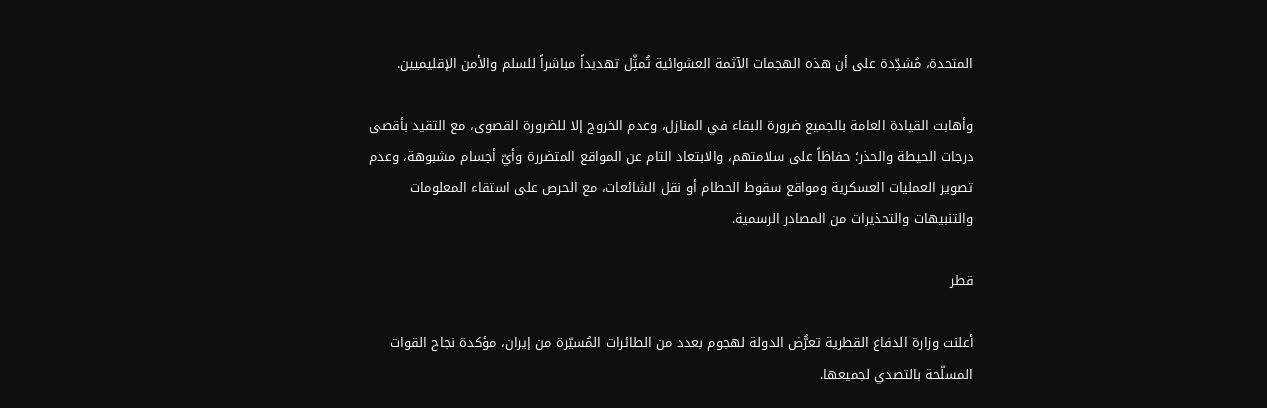المتحدة، مُشدِّدة على أن هذه الهجمات الآثمة العشوائية تُمثِّل تهديداً مباشراً للسلم والأمن الإقليميين.

وأهابت القيادة العامة بالجميع ضرورة البقاء في المنازل، وعدم الخروج إلا للضرورة القصوى، مع التقيد بأقصى درجات الحيطة والحذر؛ حفاظاً على سلامتهم، والابتعاد التام عن المواقع المتضررة وأيّ أجسام مشبوهة، وعدم تصوير العمليات العسكرية ومواقع سقوط الحطام أو نقل الشائعات، مع الحرص على استقاء المعلومات والتنبيهات والتحذيرات من المصادر الرسمية.

قطر

أعلنت وزارة الدفاع القطرية تعرُّض الدولة لهجوم بعدد من الطائرات المُسيّرة من إيران، مؤكدة نجاح القوات المسلّحة بالتصدي لجميعها.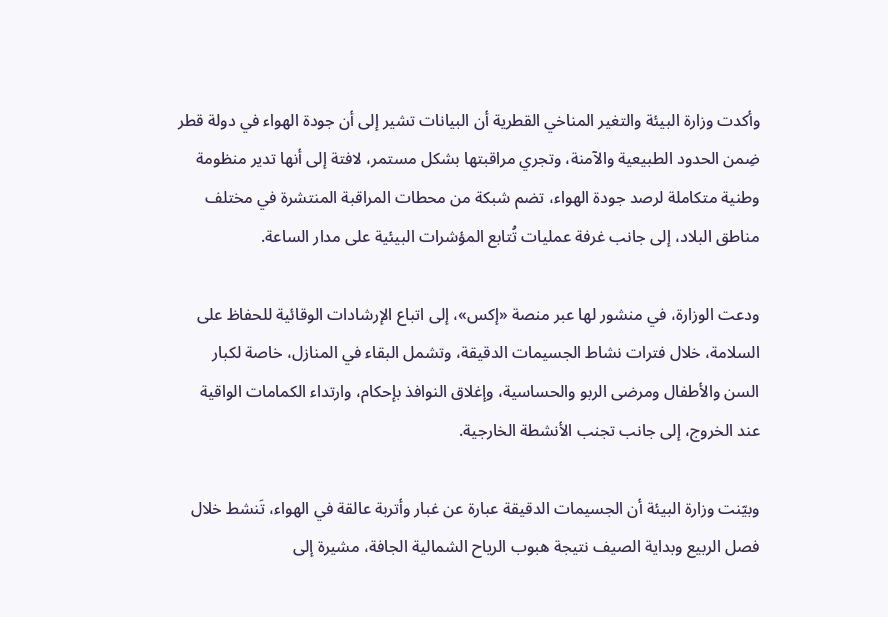وأكدت وزارة البيئة والتغير المناخي القطرية أن البيانات تشير إلى أن جودة الهواء في دولة قطر ضِمن الحدود الطبيعية والآمنة، وتجري مراقبتها بشكل مستمر، لافتة إلى أنها تدير منظومة وطنية متكاملة لرصد جودة الهواء، تضم شبكة من محطات المراقبة المنتشرة في مختلف مناطق البلاد، إلى جانب غرفة عمليات تُتابع المؤشرات البيئية على مدار الساعة.

ودعت الوزارة، في منشور لها عبر منصة «إكس»، إلى اتباع الإرشادات الوقائية للحفاظ على السلامة، خلال فترات نشاط الجسيمات الدقيقة، وتشمل البقاء في المنازل، خاصة لكبار السن والأطفال ومرضى الربو والحساسية، وإغلاق النوافذ بإحكام، وارتداء الكمامات الواقية عند الخروج، إلى جانب تجنب الأنشطة الخارجية.

وبيّنت وزارة البيئة أن الجسيمات الدقيقة عبارة عن غبار وأتربة عالقة في الهواء، تَنشط خلال فصل الربيع وبداية الصيف نتيجة هبوب الرياح الشمالية الجافة، مشيرة إلى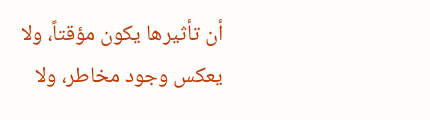أن تأثيرها يكون مؤقتاً، ولا يعكس وجود مخاطر، ولا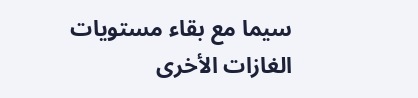سيما مع بقاء مستويات الغازات الأخرى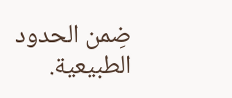ضِمن الحدود الطبيعية.